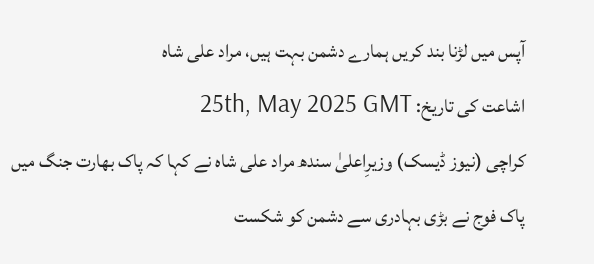آپس میں لڑنا بند کریں ہمارے دشمن بہت ہیں، مراد علی شاہ
اشاعت کی تاریخ: 25th, May 2025 GMT
کراچی (نیوز ڈیسک) وزیرِاعلیٰ سندھ مراد علی شاہ نے کہا کہ پاک بھارت جنگ میں پاک فوج نے بڑی بہادری سے دشمن کو شکست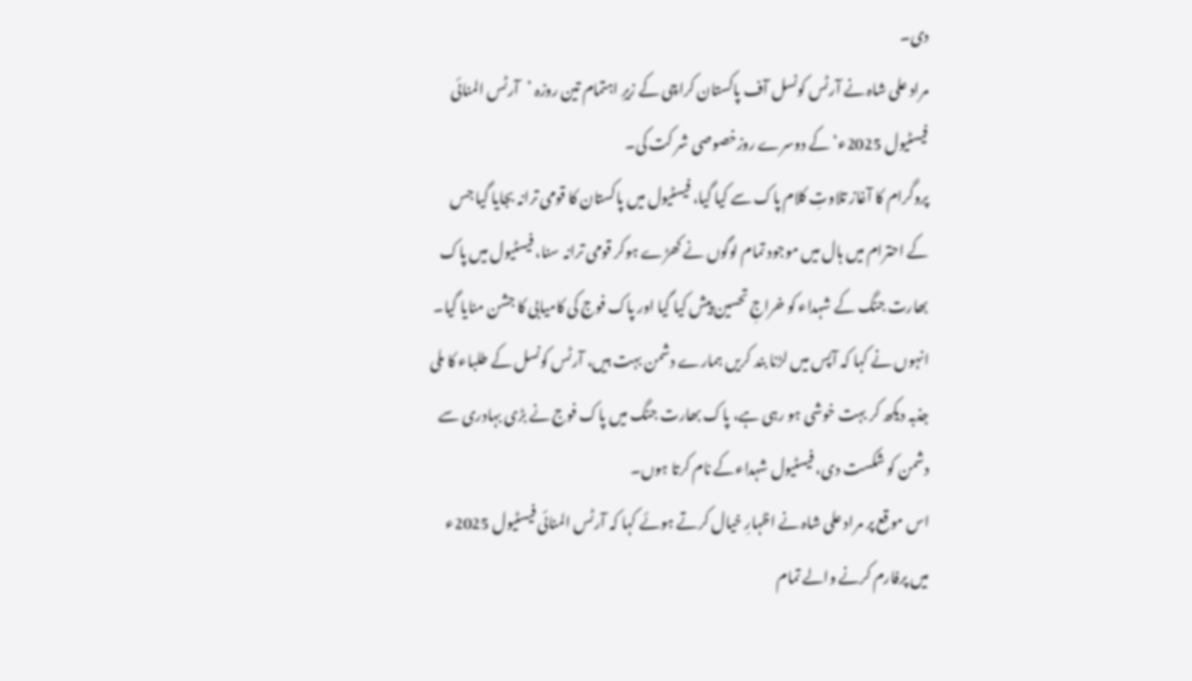دی۔
مراد علی شاہ نے آرٹس کونسل آف پاکستان کراچی کے زیرِ اہتمام تین روزہ ’آرٹس المنائی فیسٹیول 2025ء‘ کے دوسرے روزخصوصی شر کت کی۔
پروگرام کا آغاز تلاوتِ کلام پاک سے کیا گیا، فیسٹیول میں پاکستان کا قومی ترانہ بجایا گیا جس کے احترام میں ہال میں موجود تمام لوگوں نے کھڑے ہوکر قومی ترانہ سنا، فیسٹیول میں پاک بھارت جنگ کے شہداء کو خراجِ تحسین پیش کیا گیا اور پاک فوج کی کامیابی کا جشن منایا گیا۔
انہوں نے کہا کہ آپس میں لڑنا بند کریں ہمارے دشمن بہت ہیں، آرٹس کونسل کے طلباء کا ملی جذبہ دیکھ کر بہت خوشی ہو رہی ہے، پاک بھارت جنگ میں پاک فوج نے بڑی بہادری سے دشمن کو شکست دی، فیسٹیول شہداءکے نام کرتا ہوں۔
اس موقع پر مراد علی شاہ نے اظہارِ خیال کرتے ہوئے کہا کہ آرٹس المنائی فیسٹیول 2025ء میں پرفارم کرنے والے تمام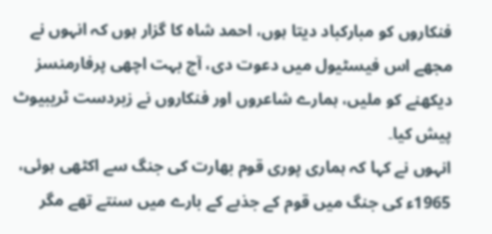فنکاروں کو مبارکباد دیتا ہوں، احمد شاہ کا گزار ہوں کہ انہوں نے مجھے اس فیسٹیول میں دعوت دی، آج بہت اچھی پرفارمنسز دیکھنے کو ملیں، ہمارے شاعروں اور فنکاروں نے زبردست ٹریبیوٹ پیش کیا۔
انہوں نے کہا کہ ہماری پوری قوم بھارت کی جنگ سے اکٹھی ہوئی، 1965ء کی جنگ میں قوم کے جذبے کے بارے میں سنتے تھے مگر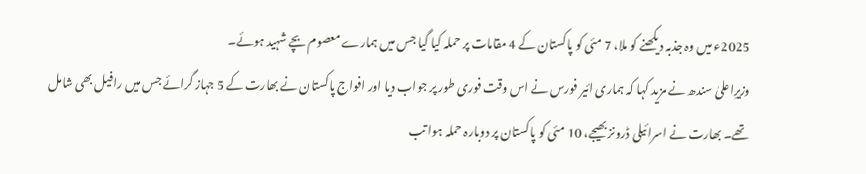2025ء میں وہ جذبہ دیکھنے کو ملا، 7 مئی کو پاکستان کے 4 مقامات پر حملہ کیا گیا جس میں ہمارے معصوم بچے شہید ہوئے۔
وزیرِاعلیٰ سندھ نے مزید کہا کہ ہماری ائیر فورس نے اس وقت فوری طور پر جواب دیا اور افواج پاکستان نے بھارت کے 5 جہاز گرائے جس میں رافیل بھی شامل تھے۔ بھارت نے اسرائیلی ڈرونز بھیجے، 10 مئی کو پاکستان پر دوبارہ حملہ ہوا تب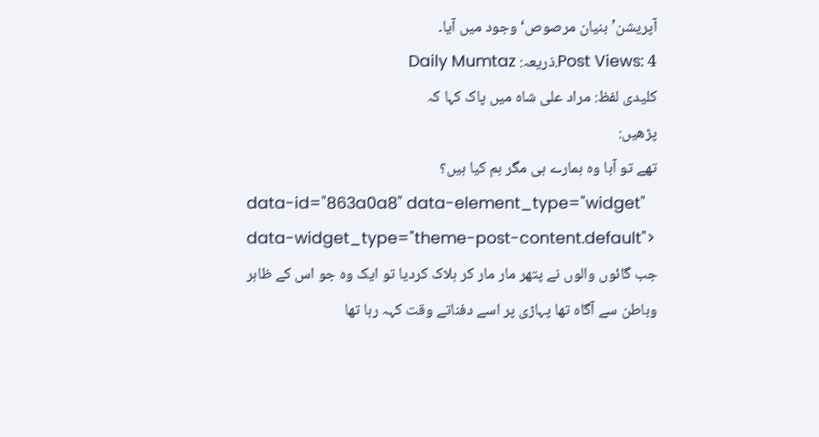آپریشن’بنیان مرصوص‘ وجود میں آیا۔
Post Views: 4.ذریعہ: Daily Mumtaz
کلیدی لفظ: مراد علی شاہ میں پاک کہا کہ
پڑھیں:
تھے تو آبا وہ ہمارے ہی مگر ہم کیا ہیں؟
data-id="863a0a8" data-element_type="widget" data-widget_type="theme-post-content.default">
جب گائوں والوں نے پتھر مار مار کر ہلاک کردیا تو ایک وہ جو اس کے ظاہر وباطن سے آگاہ تھا پہاڑی پر اسے دفناتے وقت کہہ رہا تھا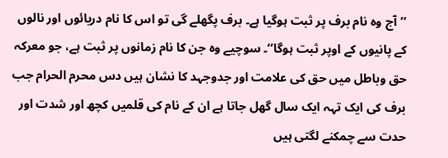’’آج وہ نام برف پر ثبت ہوگیا ہے۔ برف پگھلے گی تو اس کا نام دریائوں اور نالوں کے پانیوں کے اوپر ثبت ہوگا‘‘۔ سوچیے وہ جن کا نام زمانوں پر ثبت ہے، جو معرکہ حق وباطل میں حق کی علامت اور جدوجہد کا نشان ہیں دس محرم الحرام جب برف کی ایک تہہ ایک سال گھل جاتا ہے ان کے نام کی قلمیں کچھ اور شدت اور حدت سے چمکنے لگتی ہیں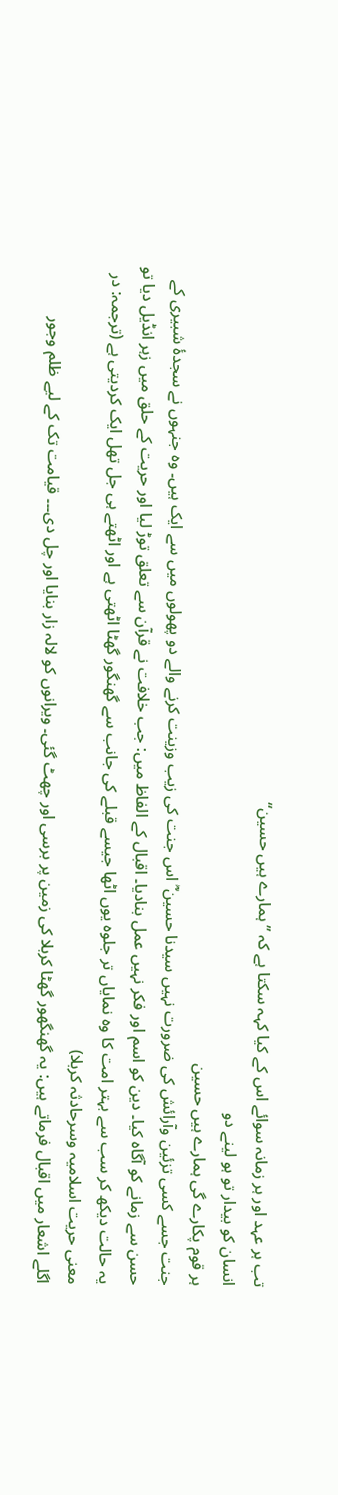تب ہر عہد اور ہر زمانہ سوائے اس کے کیا کہہ سکتا ہے کہ ’’ہمارے ہیں حسین‘‘
انسان کو بیدار تو ہو لینے دو
ہر قوم پکارے گی ہمارے ہیں حسین
جنت جسے کسی تزئین وآرائش کی ضرورت نہیں سیدنا حسین ؓ اس جنت کی زیب وزینت کرنے والے دو پھولوں میں سے ایک ہیں۔ وہ جنہوں نے سجدۂ شبیری کے حسن سے زمانے کو آگاہ کیا۔ دین کو اسم اور فکر نہیں عمل بنادیا۔ اقبال کے الفاظ میں: جب خلافت نے قرآن سے تعلق توڑ لیا اور حریت کے حلق میں زہر انڈیل دیا تو یہ حالت دیکھ کر سب سے بہتر امت کا وہ نمایاں تر جلوہ یوں اٹھا جیسے قبلے کی جانب سے گھنگور گھٹا اٹھتی ہے اور اٹھتے ہی جل تھل ایک کردیتی ہے (ترجمہ: در معنی حریت اسلامیہ وسرحادثہ کربلا)
اگلے اشعار میں اقبال فرماتے ہیں: یہ گھنگھور گھٹا کربلا کی زمین پر برسی اور چھٹ گئی۔ ویرانوں کو لالہ زار بنایا اور چل دی۔۔۔ قیامت تک کے لیے ظلم وجور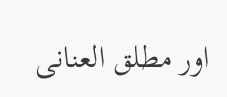اور مطلق العنانی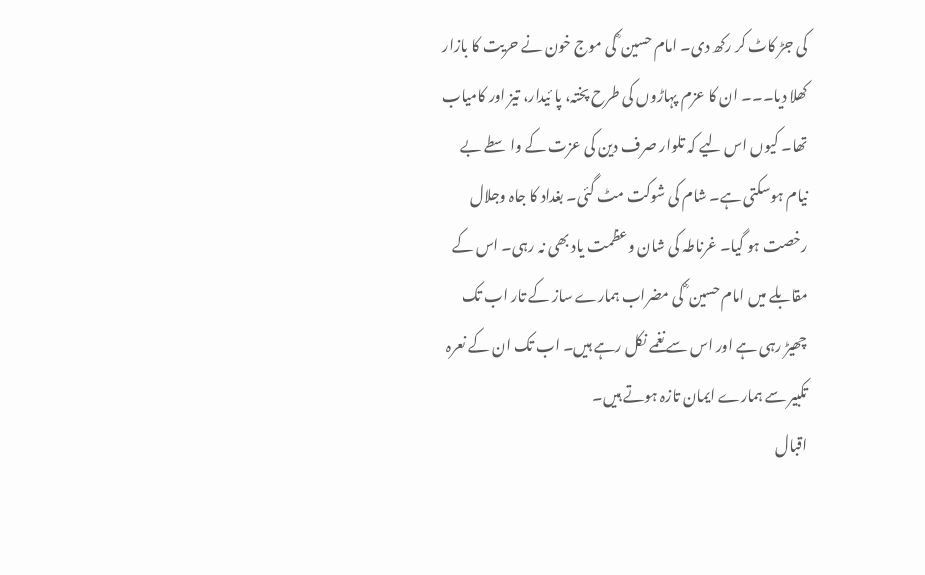کی جڑ کاٹ کر رکھ دی۔ امام حسین ؓ کی موج خون نے حریت کا بازار کھلا دیا۔۔۔ ان کا عزم پہاڑوں کی طرح پختہ، پا ئیدار، تیز اور کامیاب تھا۔ کیوں اس لیے کہ تلوار صرف دین کی عزت کے واسطے بے نیام ہوسکتی ہے۔ شام کی شوکت مٹ گئی۔ بغداد کا جاہ وجلال رخصت ہو گیا۔ غرناطہ کی شان وعظمت یاد بھی نہ رہی۔ اس کے مقابلے میں امام حسین ؓ کی مضراب ہمارے ساز کے تار اب تک چھیڑ رہی ہے اور اس سے نغمے نکل رہے ہیں۔ اب تک ان کے نعرہ تکبیر سے ہمارے ایمان تازہ ہوتے ہیں۔
اقبال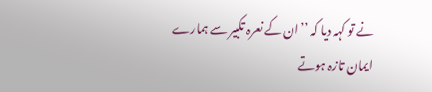نے تو کہہ دیا کہ ’’ان کے نعرہ تکبیر سے ہمارے ایمان تازہ ہوتے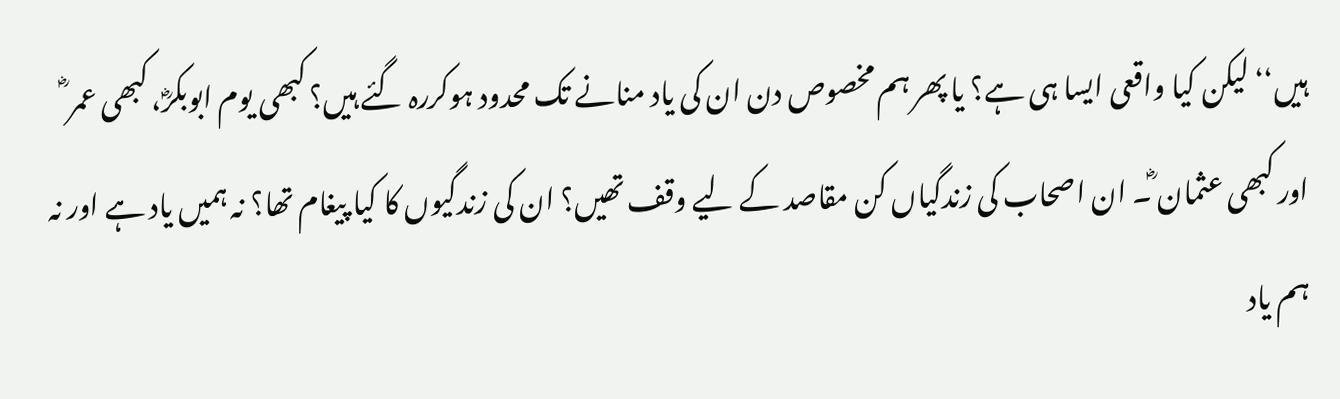ہیں‘‘ لیکن کیا واقعی ایسا ہی ہے؟ یا پھر ہم مخصوص دن ان کی یاد منانے تک محدود ہوکررہ گئے ہیں؟ کبھی یوم ابوبکرؓ، کبھی عمر ؓ اور کبھی عثمان ؓ۔ ان اصحاب کی زندگیاں کن مقاصد کے لیے وقف تھیں؟ ان کی زندگیوں کا کیا پیغام تھا؟ نہ ہمیں یاد ہے اور نہ ہم یاد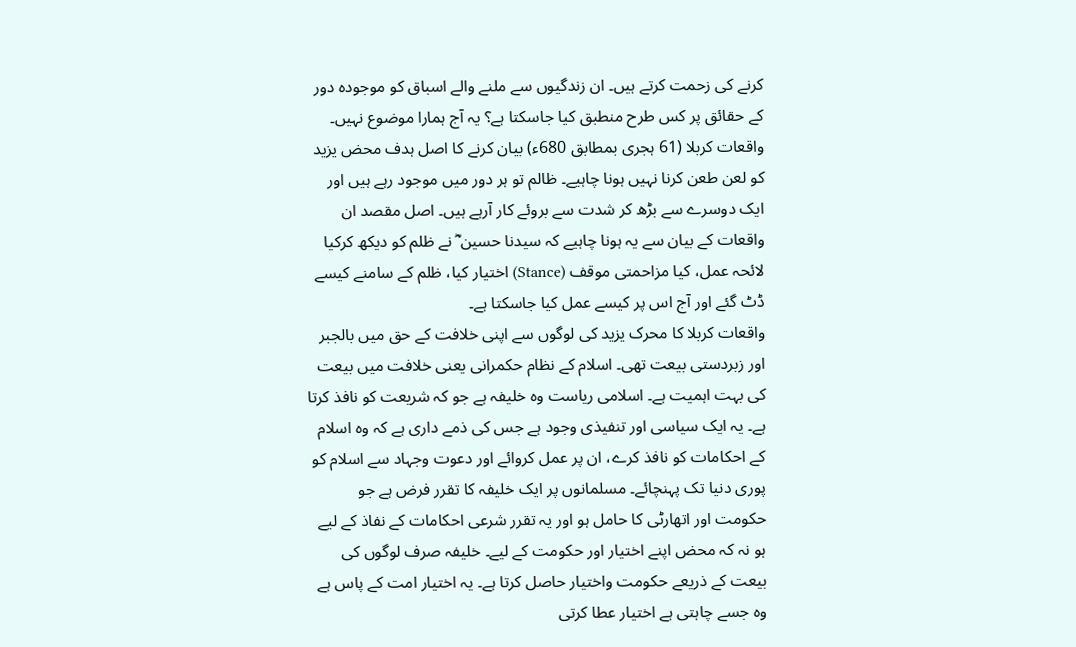کرنے کی زحمت کرتے ہیں۔ ان زندگیوں سے ملنے والے اسباق کو موجودہ دور کے حقائق پر کس طرح منطبق کیا جاسکتا ہے؟ یہ آج ہمارا موضوع نہیں۔
واقعات کربلا (61 ہجری بمطابق 680ء) بیان کرنے کا اصل ہدف محض یزید کو لعن طعن کرنا نہیں ہونا چاہیے۔ ظالم تو ہر دور میں موجود رہے ہیں اور ایک دوسرے سے بڑھ کر شدت سے بروئے کار آرہے ہیں۔ اصل مقصد ان واقعات کے بیان سے یہ ہونا چاہیے کہ سیدنا حسین ؓ نے ظلم کو دیکھ کرکیا لائحہ عمل، کیا مزاحمتی موقف (Stance) اختیار کیا، ظلم کے سامنے کیسے ڈٹ گئے اور آج اس پر کیسے عمل کیا جاسکتا ہے۔
واقعات کربلا کا محرک یزید کی لوگوں سے اپنی خلافت کے حق میں بالجبر اور زبردستی بیعت تھی۔ اسلام کے نظام حکمرانی یعنی خلافت میں بیعت کی بہت اہمیت ہے۔ اسلامی ریاست وہ خلیفہ ہے جو کہ شریعت کو نافذ کرتا ہے۔ یہ ایک سیاسی اور تنفیذی وجود ہے جس کی ذمے داری ہے کہ وہ اسلام کے احکامات کو نافذ کرے، ان پر عمل کروائے اور دعوت وجہاد سے اسلام کو پوری دنیا تک پہنچائے۔ مسلمانوں پر ایک خلیفہ کا تقرر فرض ہے جو حکومت اور اتھارٹی کا حامل ہو اور یہ تقرر شرعی احکامات کے نفاذ کے لیے ہو نہ کہ محض اپنے اختیار اور حکومت کے لیے۔ خلیفہ صرف لوگوں کی بیعت کے ذریعے حکومت واختیار حاصل کرتا ہے۔ یہ اختیار امت کے پاس ہے وہ جسے چاہتی ہے اختیار عطا کرتی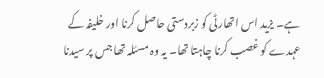ہے۔ یزید اس اتھارٹی کو زبردستی حاصل کرنا اور خلیفہ کے عہدے کو غصب کرنا چاہتا تھا۔ یہ وہ مسئلہ تھا جس پر سیدنا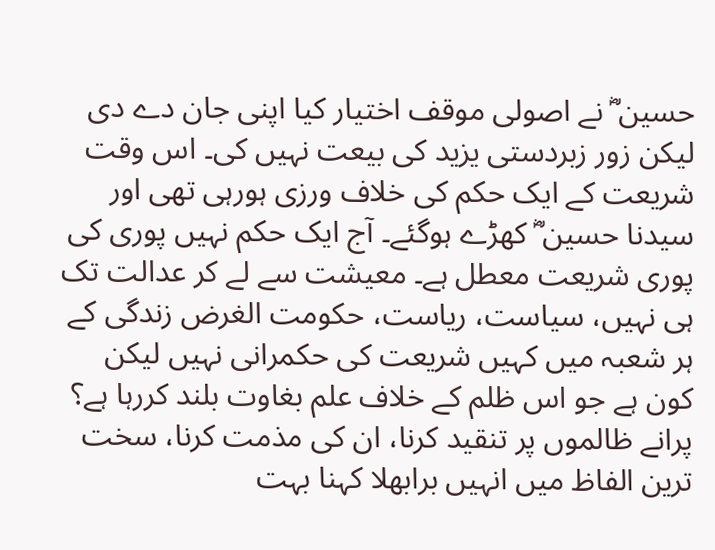حسین ؓ نے اصولی موقف اختیار کیا اپنی جان دے دی لیکن زور زبردستی یزید کی بیعت نہیں کی۔ اس وقت شریعت کے ایک حکم کی خلاف ورزی ہورہی تھی اور سیدنا حسین ؓ کھڑے ہوگئے۔ آج ایک حکم نہیں پوری کی پوری شریعت معطل ہے۔ معیشت سے لے کر عدالت تک ہی نہیں، سیاست، ریاست، حکومت الغرض زندگی کے ہر شعبہ میں کہیں شریعت کی حکمرانی نہیں لیکن کون ہے جو اس ظلم کے خلاف علم بغاوت بلند کررہا ہے؟
پرانے ظالموں پر تنقید کرنا، ان کی مذمت کرنا، سخت ترین الفاظ میں انہیں برابھلا کہنا بہت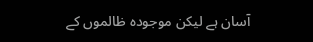آسان ہے لیکن موجودہ ظالموں کے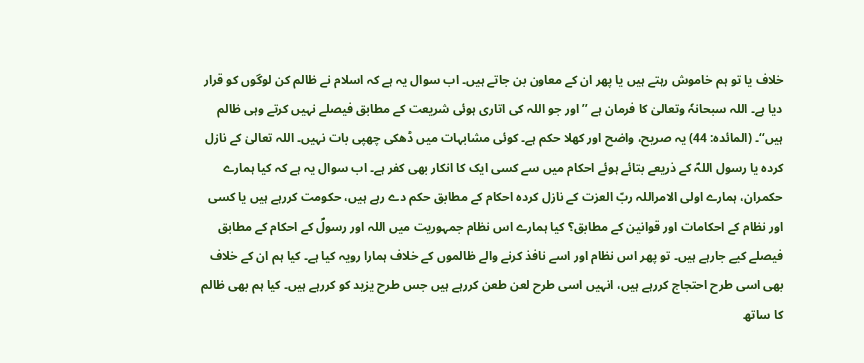خلاف یا تو ہم خاموش رہتے ہیں یا پھر ان کے معاون بن جاتے ہیں۔ اب سوال یہ ہے کہ اسلام نے ظالم کن لوگوں کو قرار دیا ہے۔ اللہ سبحانہٗ وتعالیٰ کا فرمان ہے ’’اور جو اللہ کی اتاری ہوئی شریعت کے مطابق فیصلے نہیں کرتے وہی ظالم ہیں‘‘۔ (المائدہ: 44) یہ صریح، واضح اور کھلا حکم ہے۔ کوئی مشابہات میں ڈھکی چھپی بات نہیں۔ اللہ تعالیٰ کے نازل کردہ یا رسول اللہؐ کے ذریعے بتائے ہوئے احکام میں سے کسی ایک کا انکار بھی کفر ہے۔ اب سوال یہ ہے کہ کیا ہمارے حکمران، ہمارے اولی الامراللہ ربّ العزت کے نازل کردہ احکام کے مطابق حکم دے رہے ہیں، حکومت کررہے ہیں یا کسی اور نظام کے احکامات اور قوانین کے مطابق؟ کیا ہمارے اس نظام جمہوریت میں اللہ اور رسولؐ کے احکام کے مطابق فیصلے کیے جارہے ہیں۔ تو پھر اس نظام اور اسے نافذ کرنے والے ظالموں کے خلاف ہمارا رویہ کیا ہے۔ کیا ہم ان کے خلاف بھی اسی طرح احتجاج کررہے ہیں، انہیں اسی طرح لعن طعن کررہے ہیں جس طرح یزید کو کررہے ہیں۔ کیا ہم بھی ظالم کا ساتھ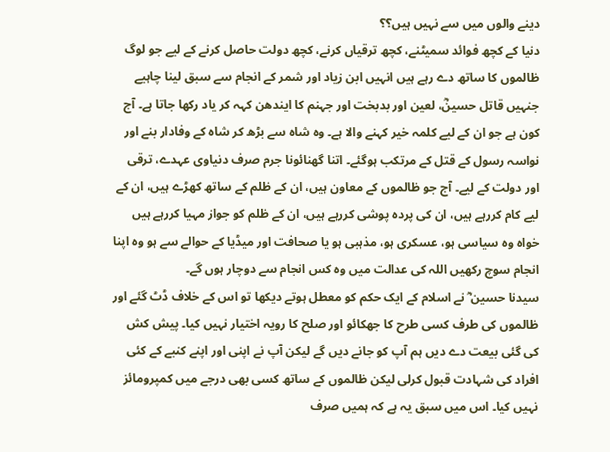دینے والوں میں سے نہیں ہیں؟؟
دنیا کے کچھ فوائد سمیٹنے، کچھ ترقیاں کرنے، کچھ دولت حاصل کرنے کے لیے جو لوگ ظالموں کا ساتھ دے رہے ہیں انہیں ابن زیاد اور شمر کے انجام سے سبق لینا چاہیے جنہیں قاتل حسینؓ، لعین اور بدبخت اور جہنم کا ایندھن کہہ کر یاد رکھا جاتا ہے۔ آج کون ہے جو ان کے لیے کلمہ خیر کہنے والا ہے۔ وہ شاہ سے بڑھ کر شاہ کے وفادار بنے اور نواسہ رسول کے قتل کے مرتکب ہوگئے۔ اتنا گھنائونا جرم صرف دنیاوی عہدے، ترقی اور دولت کے لیے۔ آج جو ظالموں کے معاون ہیں، ان کے ظلم کے ساتھ کھڑے ہیں، ان کے لیے کام کررہے ہیں، ان کی پردہ پوشی کررہے ہیں، ان کے ظلم کو جواز مہیا کررہے ہیں خواہ وہ سیاسی ہو، عسکری ہو، مذہبی ہو یا صحافت اور میڈیا کے حوالے سے ہو وہ اپنا انجام سوچ رکھیں اللہ کی عدالت میں وہ کس انجام سے دوچار ہوں گے۔
سیدنا حسین ؓ نے اسلام کے ایک حکم کو معطل ہوتے دیکھا تو اس کے خلاف ڈٹ گئے اور ظالموں کی طرف کسی طرح کا جھکائو اور صلح کا رویہ اختیار نہیں کیا۔ پیش کش کی گئی بیعت دے دیں ہم آپ کو جانے دیں گے لیکن آپ نے اپنی اور اپنے کنبے کے کئی افراد کی شہادت قبول کرلی لیکن ظالموں کے ساتھ کسی بھی درجے میں کمپرومائز نہیں کیا۔ اس میں سبق یہ ہے کہ ہمیں صرف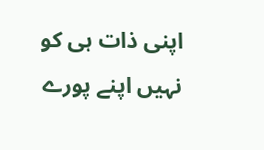اپنی ذات ہی کو نہیں اپنے پورے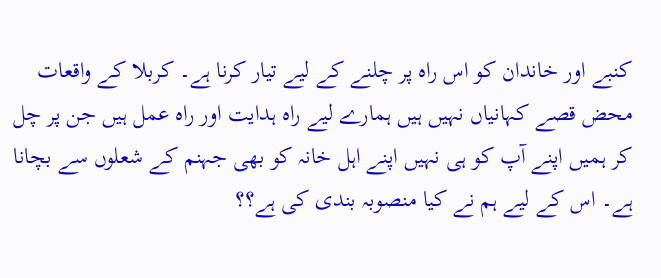کنبے اور خاندان کو اس راہ پر چلنے کے لیے تیار کرنا ہے۔ کربلا کے واقعات محض قصے کہانیاں نہیں ہیں ہمارے لیے راہ ہدایت اور راہ عمل ہیں جن پر چل کر ہمیں اپنے آپ کو ہی نہیں اپنے اہل خانہ کو بھی جہنم کے شعلوں سے بچانا ہے۔ اس کے لیے ہم نے کیا منصوبہ بندی کی ہے؟؟